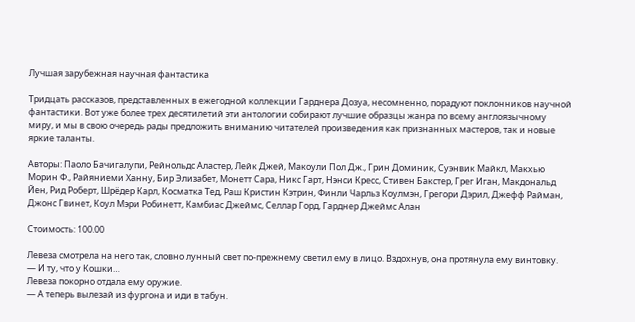Лучшая зарубежная научная фантастика

Тридцать рассказов, представленных в ежегодной коллекции Гарднера Дозуа, несомненно, порадуют поклонников научной фантастики. Вот уже более трех десятилетий эти антологии собирают лучшие образцы жанра по всему англоязычному миру, и мы в свою очередь рады предложить вниманию читателей произведения как признанных мастеров, так и новые яркие таланты.

Авторы: Паоло Бачигалупи, Рейнольдс Аластер, Лейк Джей, Макоули Пол Дж., Грин Доминик, Суэнвик Майкл, Макхью Морин Ф., Райяниеми Ханну, Бир Элизабет, Монетт Сара, Никс Гарт, Нэнси Кресс, Стивен Бакстер, Грег Иган, Макдональд Йен, Рид Роберт, Шрёдер Карл, Косматка Тед, Раш Кристин Кэтрин, Финли Чарльз Коулмэн, Грегори Дэрил, Джефф Райман, Джонс Гвинет, Коул Мэри Робинетт, Камбиас Джеймс, Селлар Горд, Гарднер Джеймс Алан

Стоимость: 100.00

Левеза смотрела на него так, словно лунный свет по-прежнему светил ему в лицо. Вздохнув, она протянула ему винтовку.
— И ту, что у Кошки…
Левеза покорно отдала ему оружие.
— А теперь вылезай из фургона и иди в табун.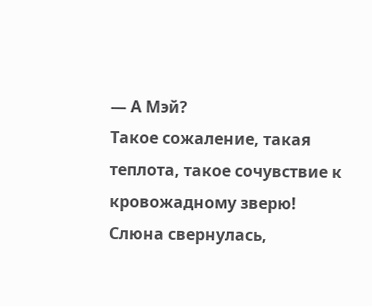— А Мэй?
Такое сожаление, такая теплота, такое сочувствие к кровожадному зверю!
Слюна свернулась,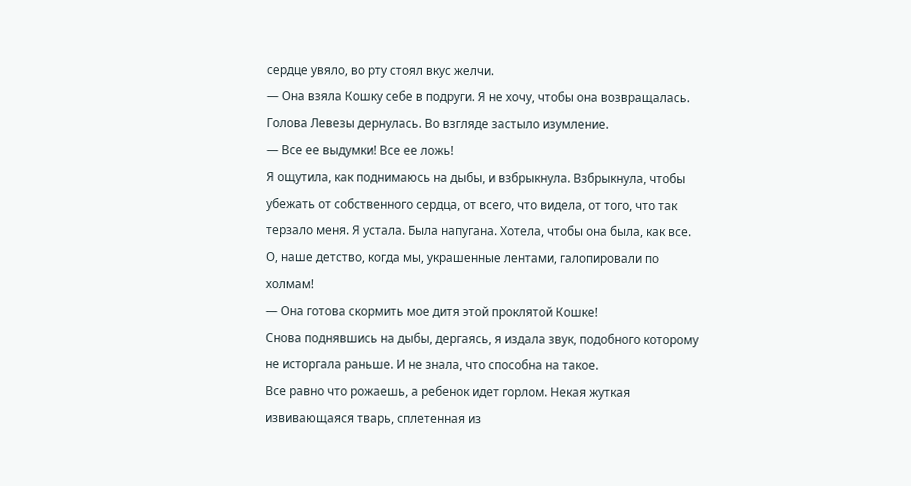сердце увяло, во рту стоял вкус желчи.
— Она взяла Кошку себе в подруги. Я не хочу, чтобы она возвращалась.
Голова Левезы дернулась. Во взгляде застыло изумление.
— Все ее выдумки! Все ее ложь!
Я ощутила, как поднимаюсь на дыбы, и взбрыкнула. Взбрыкнула, чтобы убежать от собственного сердца, от всего, что видела, от того, что так терзало меня. Я устала. Была напугана. Хотела, чтобы она была, как все.
О, наше детство, когда мы, украшенные лентами, галопировали по холмам!
— Она готова скормить мое дитя этой проклятой Кошке!
Снова поднявшись на дыбы, дергаясь, я издала звук, подобного которому не исторгала раньше. И не знала, что способна на такое.
Все равно что рожаешь, а ребенок идет горлом. Некая жуткая извивающаяся тварь, сплетенная из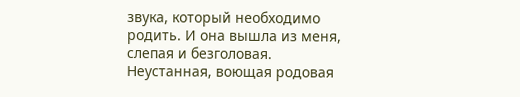звука, который необходимо родить. И она вышла из меня, слепая и безголовая. Неустанная, воющая родовая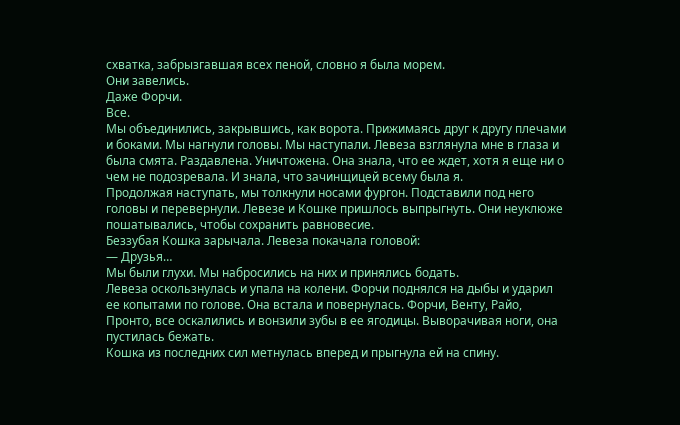схватка, забрызгавшая всех пеной, словно я была морем.
Они завелись.
Даже Форчи.
Все.
Мы объединились, закрывшись, как ворота. Прижимаясь друг к другу плечами и боками. Мы нагнули головы. Мы наступали. Левеза взглянула мне в глаза и была смята. Раздавлена. Уничтожена. Она знала, что ее ждет, хотя я еще ни о чем не подозревала. И знала, что зачинщицей всему была я.
Продолжая наступать, мы толкнули носами фургон. Подставили под него головы и перевернули. Левезе и Кошке пришлось выпрыгнуть. Они неуклюже пошатывались, чтобы сохранить равновесие.
Беззубая Кошка зарычала. Левеза покачала головой:
— Друзья…
Мы были глухи. Мы набросились на них и принялись бодать.
Левеза оскользнулась и упала на колени. Форчи поднялся на дыбы и ударил ее копытами по голове. Она встала и повернулась. Форчи, Венту, Райо, Пронто, все оскалились и вонзили зубы в ее ягодицы. Выворачивая ноги, она пустилась бежать.
Кошка из последних сил метнулась вперед и прыгнула ей на спину.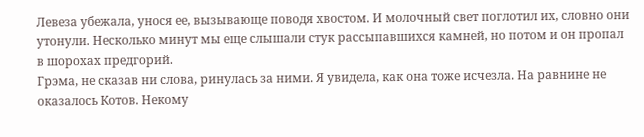Левеза убежала, унося ее, вызывающе поводя хвостом. И молочный свет поглотил их, словно они утонули. Несколько минут мы еще слышали стук рассыпавшихся камней, но потом и он пропал в шорохах предгорий.
Грэма, не сказав ни слова, ринулась за ними. Я увидела, как она тоже исчезла. На равнине не оказалось Котов. Некому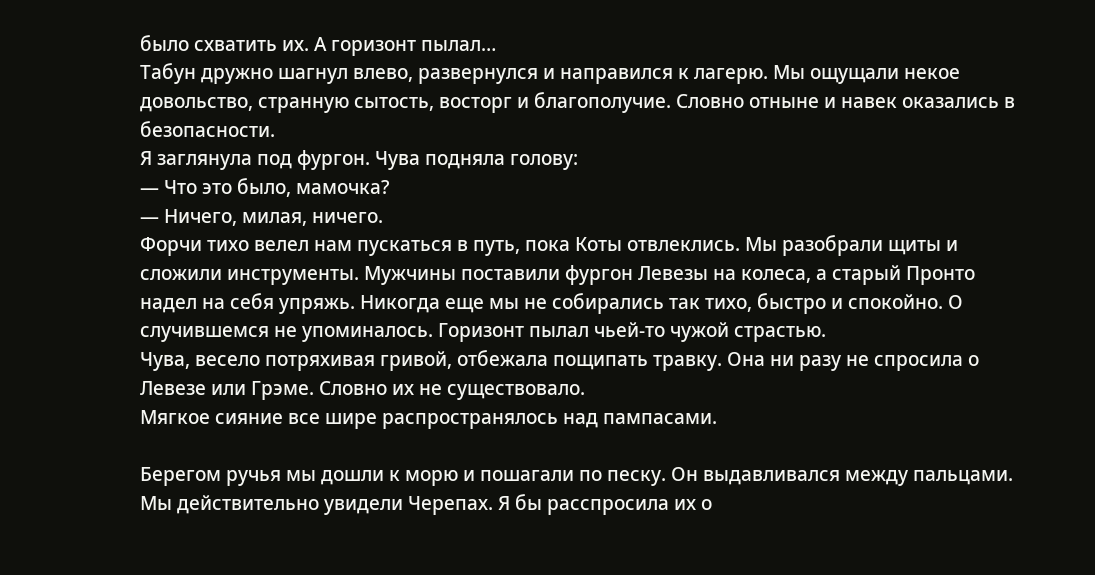было схватить их. А горизонт пылал…
Табун дружно шагнул влево, развернулся и направился к лагерю. Мы ощущали некое довольство, странную сытость, восторг и благополучие. Словно отныне и навек оказались в безопасности.
Я заглянула под фургон. Чува подняла голову:
— Что это было, мамочка?
— Ничего, милая, ничего.
Форчи тихо велел нам пускаться в путь, пока Коты отвлеклись. Мы разобрали щиты и сложили инструменты. Мужчины поставили фургон Левезы на колеса, а старый Пронто надел на себя упряжь. Никогда еще мы не собирались так тихо, быстро и спокойно. О случившемся не упоминалось. Горизонт пылал чьей-то чужой страстью.
Чува, весело потряхивая гривой, отбежала пощипать травку. Она ни разу не спросила о Левезе или Грэме. Словно их не существовало.
Мягкое сияние все шире распространялось над пампасами.

Берегом ручья мы дошли к морю и пошагали по песку. Он выдавливался между пальцами. Мы действительно увидели Черепах. Я бы расспросила их о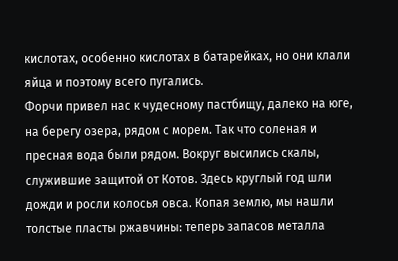кислотах, особенно кислотах в батарейках, но они клали яйца и поэтому всего пугались.
Форчи привел нас к чудесному пастбищу, далеко на юге, на берегу озера, рядом с морем. Так что соленая и пресная вода были рядом. Вокруг высились скалы, служившие защитой от Котов. Здесь круглый год шли дожди и росли колосья овса. Копая землю, мы нашли толстые пласты ржавчины: теперь запасов металла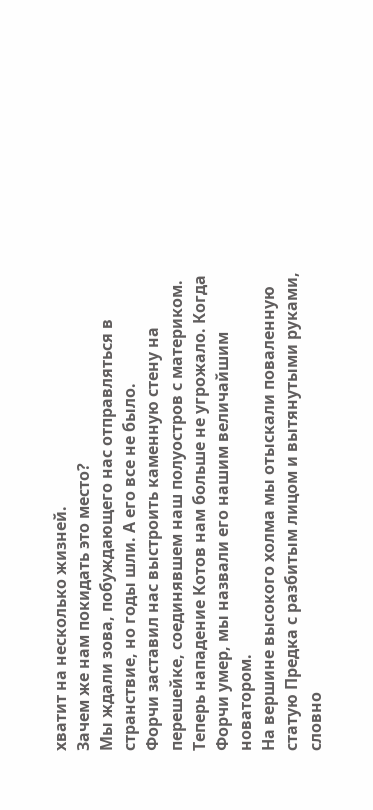хватит на несколько жизней.
Зачем же нам покидать это место?
Мы ждали зова, побуждающего нас отправляться в странствие, но годы шли. А его все не было.
Форчи заставил нас выстроить каменную стену на перешейке, соединявшем наш полуостров с материком. Теперь нападение Котов нам больше не угрожало. Когда Форчи умер, мы назвали его нашим величайшим новатором.
На вершине высокого холма мы отыскали поваленную статую Предка с разбитым лицом и вытянутыми руками, словно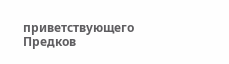приветствующего Предков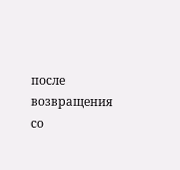после возвращения со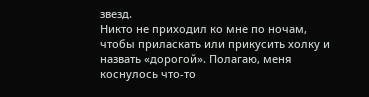звезд.
Никто не приходил ко мне по ночам, чтобы приласкать или прикусить холку и назвать «дорогой». Полагаю, меня коснулось что-то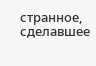странное, сделавшее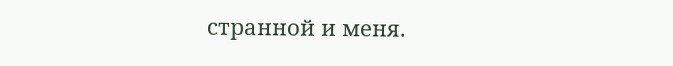странной и меня.